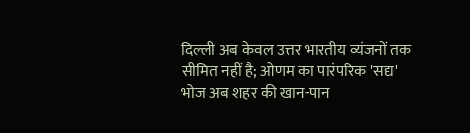दिल्ली अब केवल उत्तर भारतीय व्यंजनों तक सीमित नहीं है; ओणम का पारंपरिक 'सद्य' भोज अब शहर की खान-पान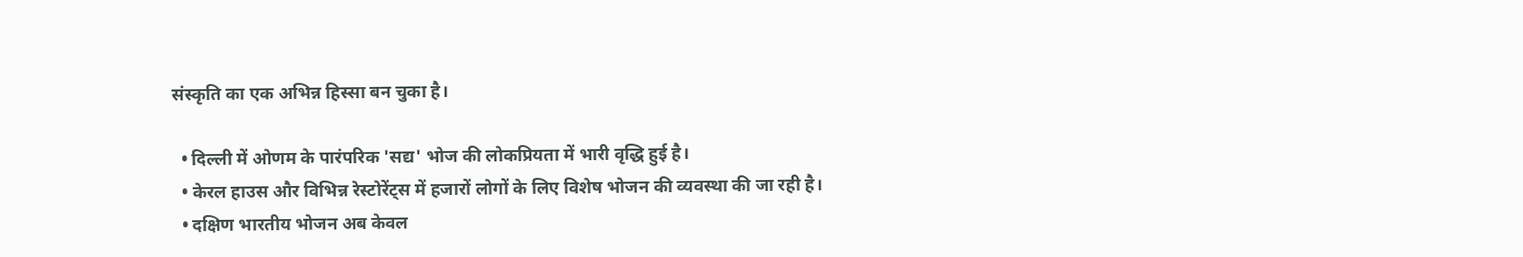संस्कृति का एक अभिन्न हिस्सा बन चुका है।

  • दिल्ली में ओणम के पारंपरिक 'सद्य' भोज की लोकप्रियता में भारी वृद्धि हुई है।
  • केरल हाउस और विभिन्न रेस्टोरेंट्स में हजारों लोगों के लिए विशेष भोजन की व्यवस्था की जा रही है।
  • दक्षिण भारतीय भोजन अब केवल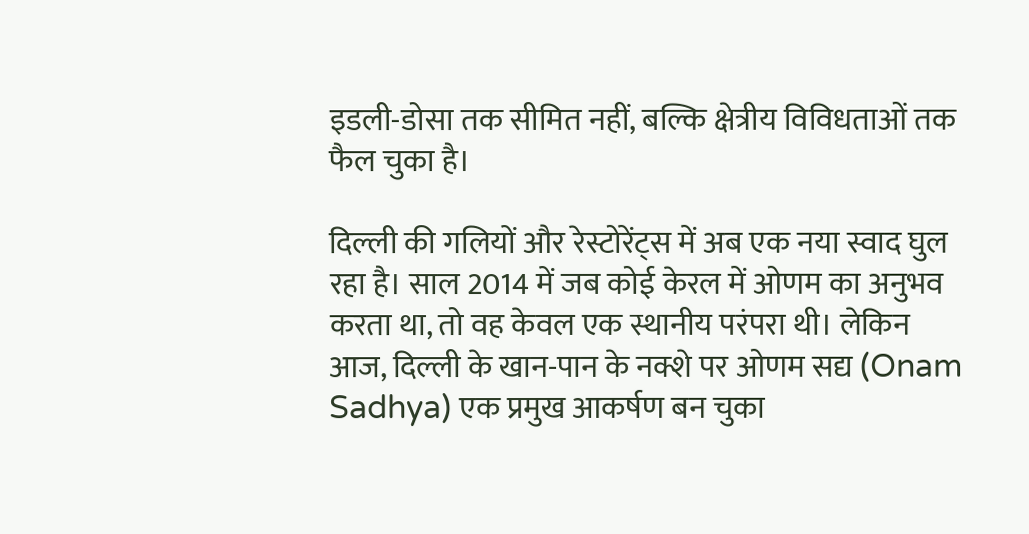इडली-डोसा तक सीमित नहीं, बल्कि क्षेत्रीय विविधताओं तक फैल चुका है।

दिल्ली की गलियों और रेस्टोरेंट्स में अब एक नया स्वाद घुल रहा है। साल 2014 में जब कोई केरल में ओणम का अनुभव करता था, तो वह केवल एक स्थानीय परंपरा थी। लेकिन आज, दिल्ली के खान-पान के नक्शे पर ओणम सद्य (Onam Sadhya) एक प्रमुख आकर्षण बन चुका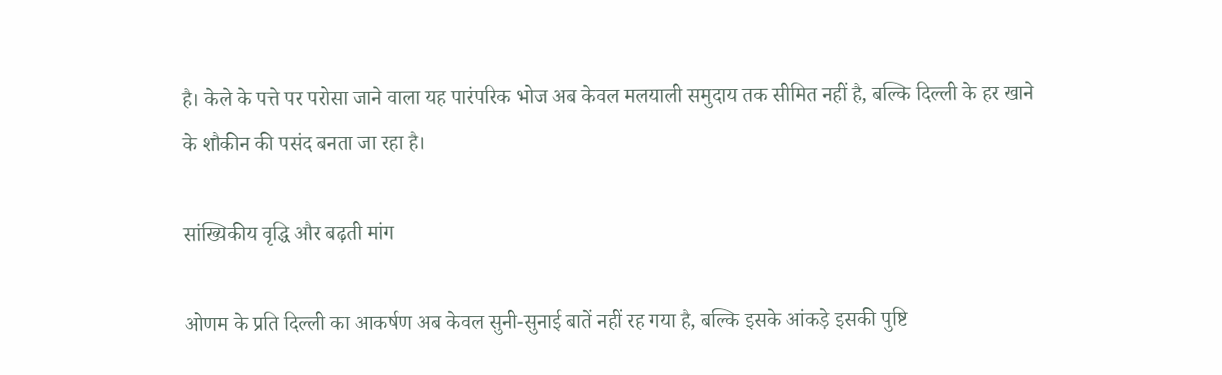है। केले के पत्ते पर परोसा जाने वाला यह पारंपरिक भोज अब केवल मलयाली समुदाय तक सीमित नहीं है, बल्कि दिल्ली के हर खाने के शौकीन की पसंद बनता जा रहा है।

सांख्यिकीय वृद्धि और बढ़ती मांग

ओणम के प्रति दिल्ली का आकर्षण अब केवल सुनी-सुनाई बातें नहीं रह गया है, बल्कि इसके आंकड़े इसकी पुष्टि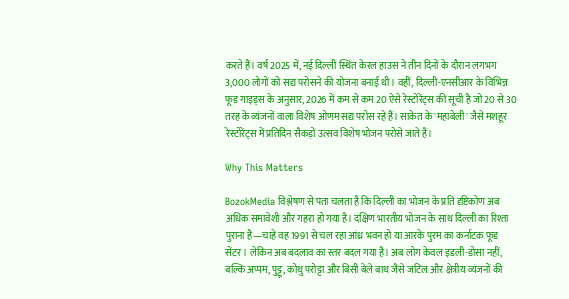करते हैं। वर्ष 2025 में, नई दिल्ली स्थित केरल हाउस ने तीन दिनों के दौरान लगभग 3,000 लोगों को सद्य परोसने की योजना बनाई थी। वहीं, दिल्ली-एनसीआर के विभिन्न फूड गाइड्स के अनुसार, 2026 में कम से कम 20 ऐसे रेस्टोरेंट्स की सूची है जो 20 से 30 तरह के व्यंजनों वाला विशेष ओणम सद्य परोस रहे हैं। साकेत के 'महाबेली' जैसे मशहूर रेस्टोरेंट्स में प्रतिदिन सैकड़ों उत्सव विशेष भोजन परोसे जाते हैं।

Why This Matters

BozokMedia विश्लेषण से पता चलता है कि दिल्ली का भोजन के प्रति दृष्टिकोण अब अधिक समावेशी और गहरा हो गया है। दक्षिण भारतीय भोजन के साथ दिल्ली का रिश्ता पुराना है—चाहे वह 1991 से चल रहा आंध्र भवन हो या आरके पुरम का कर्नाटक फूड सेंटर। लेकिन अब बदलाव का स्तर बदल गया है। अब लोग केवल इडली-डोसा नहीं, बल्कि अप्पम, पुट्टू, कोथु परोट्टा और बिसी बेले बाथ जैसे जटिल और क्षेत्रीय व्यंजनों की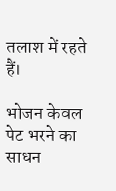तलाश में रहते हैं।

भोजन केवल पेट भरने का साधन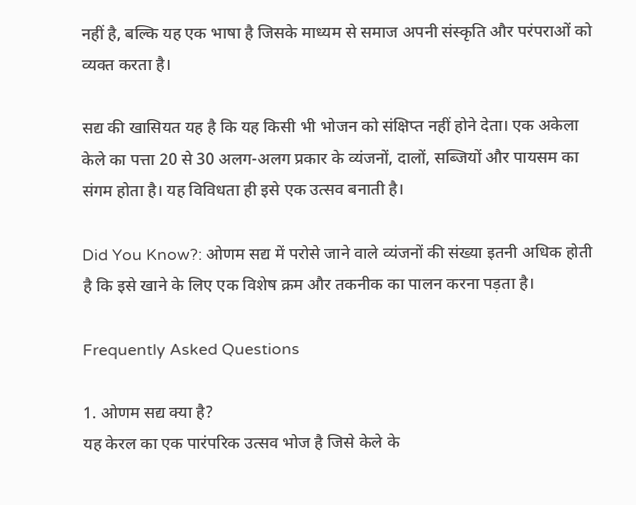नहीं है, बल्कि यह एक भाषा है जिसके माध्यम से समाज अपनी संस्कृति और परंपराओं को व्यक्त करता है।

सद्य की खासियत यह है कि यह किसी भी भोजन को संक्षिप्त नहीं होने देता। एक अकेला केले का पत्ता 20 से 30 अलग-अलग प्रकार के व्यंजनों, दालों, सब्जियों और पायसम का संगम होता है। यह विविधता ही इसे एक उत्सव बनाती है।

Did You Know?: ओणम सद्य में परोसे जाने वाले व्यंजनों की संख्या इतनी अधिक होती है कि इसे खाने के लिए एक विशेष क्रम और तकनीक का पालन करना पड़ता है।

Frequently Asked Questions

1. ओणम सद्य क्या है?
यह केरल का एक पारंपरिक उत्सव भोज है जिसे केले के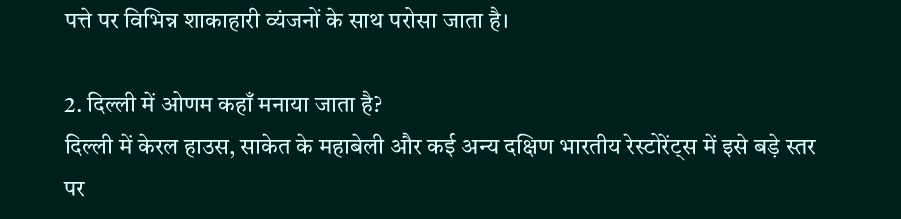पत्ते पर विभिन्न शाकाहारी व्यंजनों के साथ परोसा जाता है।

2. दिल्ली में ओणम कहाँ मनाया जाता है?
दिल्ली में केरल हाउस, साकेत के महाबेली और कई अन्य दक्षिण भारतीय रेस्टोरेंट्स में इसे बड़े स्तर पर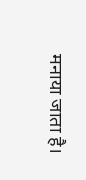मनाया जाता है।